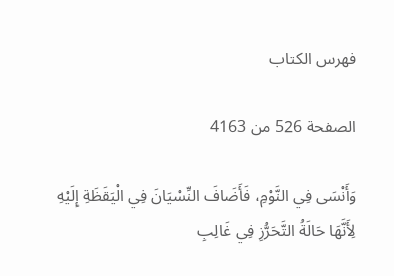فهرس الكتاب

الصفحة 526 من 4163

وَأَنْسَى فِي النَّوْمِ، فَأَضَافَ النِّسْيَانَ فِي الْيَقَظَةِ إِلَيْهِ لِأَنَّهَا حَالَةُ التَّحَرُّزِ فِي غَالِبِ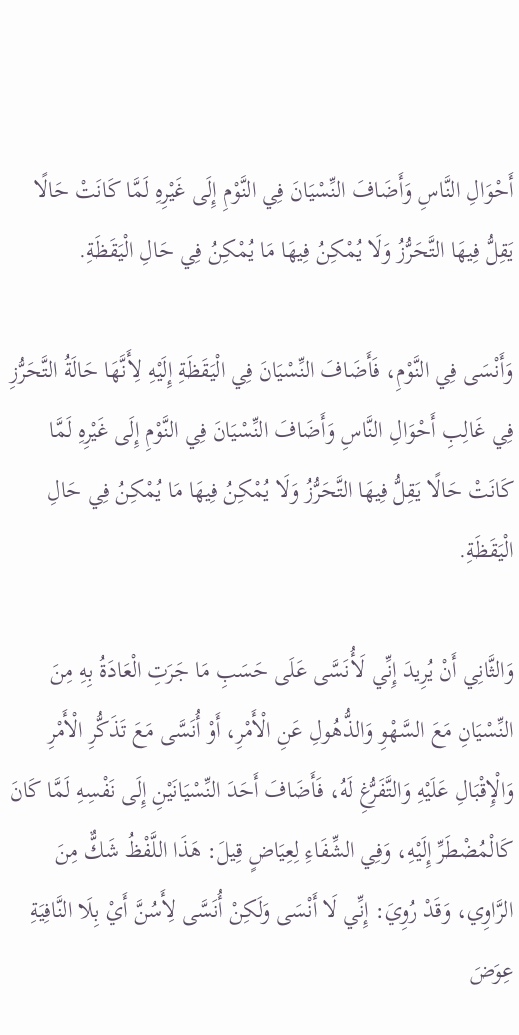أَحْوَالِ النَّاسِ وَأَضَافَ النِّسْيَانَ فِي النَّوْمِ إِلَى غَيْرِهِ لَمَّا كَانَتْ حَالًا يَقِلُّ فِيهَا التَّحَرُّزُ وَلَا يُمْكِنُ فِيهَا مَا يُمْكِنُ فِي حَالِ الْيَقَظَةِ.

وَأَنْسَى فِي النَّوْمِ، فَأَضَافَ النِّسْيَانَ فِي الْيَقَظَةِ إِلَيْهِ لِأَنَّهَا حَالَةُ التَّحَرُّزِ فِي غَالِبِ أَحْوَالِ النَّاسِ وَأَضَافَ النِّسْيَانَ فِي النَّوْمِ إِلَى غَيْرِهِ لَمَّا كَانَتْ حَالًا يَقِلُّ فِيهَا التَّحَرُّزُ وَلَا يُمْكِنُ فِيهَا مَا يُمْكِنُ فِي حَالِ الْيَقَظَةِ.

وَالثَّانِي أَنْ يُرِيدَ إِنِّي لَأُنَسَّى عَلَى حَسَبِ مَا جَرَتِ الْعَادَةُ بِهِ مِنَ النِّسْيَانِ مَعَ السَّهْوِ وَالذُّهُولِ عَنِ الْأَمْرِ، أَوْ أُنَسَّى مَعَ تَذَكُّرِ الْأَمْرِ وَالْإِقْبَالِ عَلَيْهِ وَالتَّفَرُّغِ لَهُ، فَأَضَافَ أَحَدَ النِّسْيَانَيْنِ إِلَى نَفْسِهِ لَمَّا كَانَ كَالْمُضْطَرِّ إِلَيْهِ، وَفِي الشِّفَاءِ لِعِيَاضٍ قِيلَ: هَذَا اللَّفْظُ شَكٌّ مِنَ الرَّاوِي، وَقَدْ رُوِيَ: إِنِّي لَا أَنْسَى وَلَكِنْ أُنَسَّى لِأَسُنَّ أَيْ بِلَا النَّافِيَةِ عِوَضَ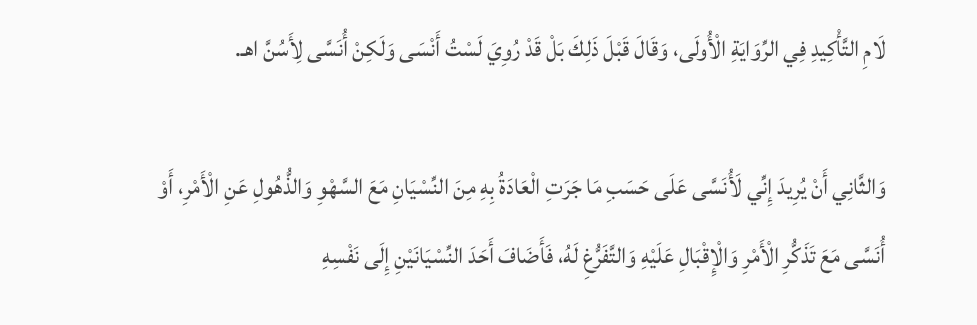لَامِ التَّأْكِيدِ فِي الرِّوَايَةِ الْأُولَى، وَقَالَ قَبْلَ ذَلِكَ بَلْ قَدْ رُوِيَ لَسْتُ أَنْسَى وَلَكِنْ أُنَسَّى لِأَسُنَّ اهـ.

وَالثَّانِي أَنْ يُرِيدَ إِنِّي لَأُنَسَّى عَلَى حَسَبِ مَا جَرَتِ الْعَادَةُ بِهِ مِنَ النِّسْيَانِ مَعَ السَّهْوِ وَالذُّهُولِ عَنِ الْأَمْرِ، أَوْ أُنَسَّى مَعَ تَذَكُّرِ الْأَمْرِ وَالْإِقْبَالِ عَلَيْهِ وَالتَّفَرُّغِ لَهُ، فَأَضَافَ أَحَدَ النِّسْيَانَيْنِ إِلَى نَفْسِهِ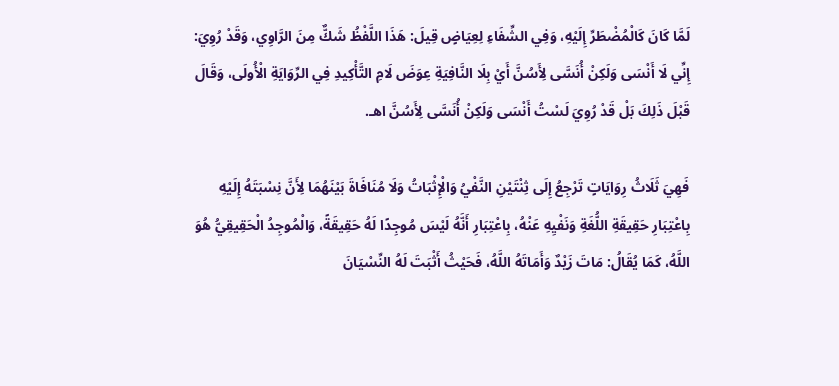لَمَّا كَانَ كَالْمُضْطَرِّ إِلَيْهِ، وَفِي الشِّفَاءِ لِعِيَاضٍ قِيلَ: هَذَا اللَّفْظُ شَكٌّ مِنَ الرَّاوِي، وَقَدْ رُوِيَ: إِنِّي لَا أَنْسَى وَلَكِنْ أُنَسَّى لِأَسُنَّ أَيْ بِلَا النَّافِيَةِ عِوَضَ لَامِ التَّأْكِيدِ فِي الرِّوَايَةِ الْأُولَى، وَقَالَ قَبْلَ ذَلِكَ بَلْ قَدْ رُوِيَ لَسْتُ أَنْسَى وَلَكِنْ أُنَسَّى لِأَسُنَّ اهـ.

فَهِيَ ثَلَاثُ رِوَايَاتٍ تَرْجِعُ إِلَى ثِنْتَيْنِ النَّفْيُ وَالْإِثْبَاتُ وَلَا مُنَافَاةَ بَيْنَهُمَا لِأَنَّ نِسْبَتَهُ إِلَيْهِ بِاعْتِبَارِ حَقِيقَةِ اللُّغَةِ وَنَفْيِهِ عَنْهُ، بِاعْتِبَارِ أَنَّهُ لَيْسَ مُوجِدًا لَهُ حَقِيقَةً، وَالْمُوجِدُ الْحَقِيقِيُّ هُوَ اللَّهُ، كَمَا يُقَالُ: مَاتَ زَيْدٌ وَأَمَاتَهُ اللَّهُ، فَحَيْثُ أَثْبَتَ لَهُ النِّسْيَانَ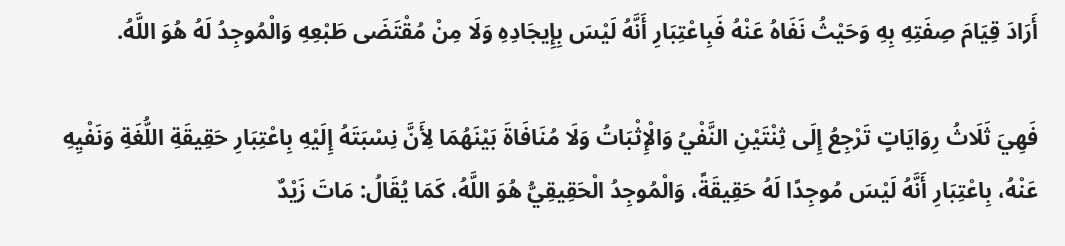أَرَادَ قِيَامَ صِفَتِهِ بِهِ وَحَيْثُ نَفَاهُ عَنْهُ فَبِاعْتِبَارِ أَنَّهُ لَيْسَ بِإِيجَادِهِ وَلَا مِنْ مُقْتَضَى طَبْعِهِ وَالْمُوجِدُ لَهُ هُوَ اللَّهُ.

فَهِيَ ثَلَاثُ رِوَايَاتٍ تَرْجِعُ إِلَى ثِنْتَيْنِ النَّفْيُ وَالْإِثْبَاتُ وَلَا مُنَافَاةَ بَيْنَهُمَا لِأَنَّ نِسْبَتَهُ إِلَيْهِ بِاعْتِبَارِ حَقِيقَةِ اللُّغَةِ وَنَفْيِهِ عَنْهُ، بِاعْتِبَارِ أَنَّهُ لَيْسَ مُوجِدًا لَهُ حَقِيقَةً، وَالْمُوجِدُ الْحَقِيقِيُّ هُوَ اللَّهُ، كَمَا يُقَالُ: مَاتَ زَيْدٌ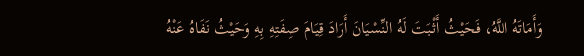وَأَمَاتَهُ اللَّهُ، فَحَيْثُ أَثْبَتَ لَهُ النِّسْيَانَ أَرَادَ قِيَامَ صِفَتِهِ بِهِ وَحَيْثُ نَفَاهُ عَنْهُ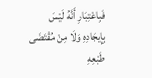فَبِاعْتِبَارِ أَنَّهُ لَيْسَ بِإِيجَادِهِ وَلَا مِنْ مُقْتَضَى طَبْعِهِ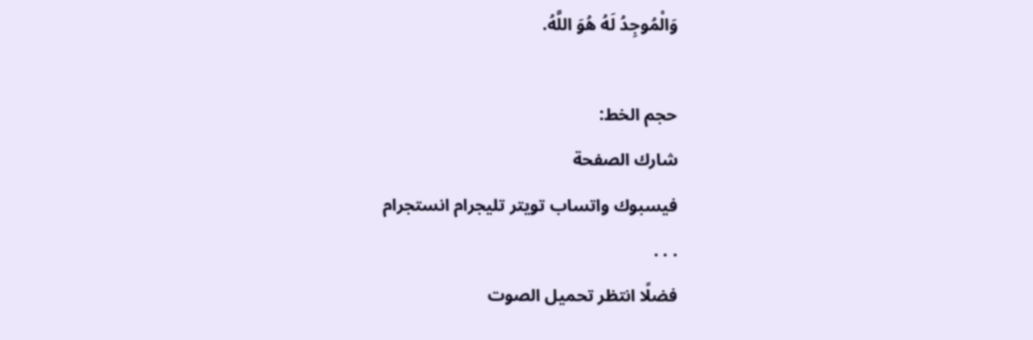وَالْمُوجِدُ لَهُ هُوَ اللَّهُ.

حجم الخط:
شارك الصفحة
فيسبوك واتساب تويتر تليجرام انستجرام
. . .
فضلًا انتظر تحميل الصوت